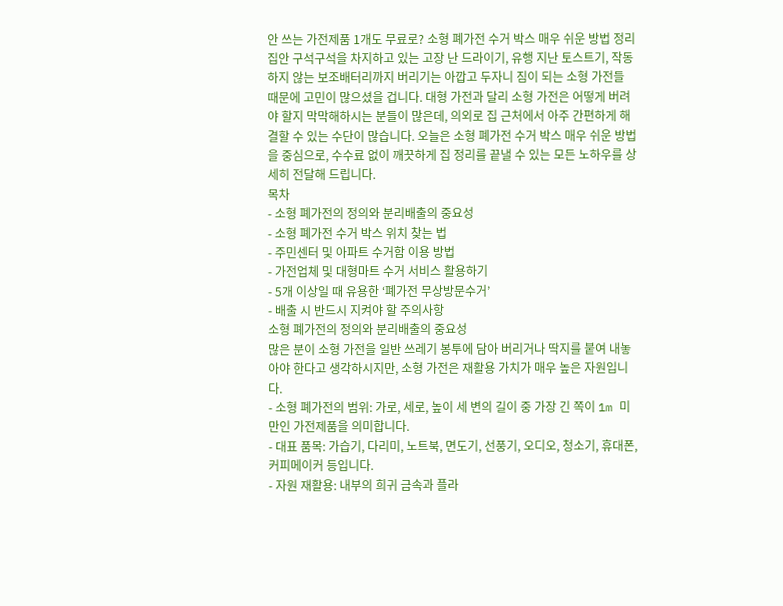안 쓰는 가전제품 1개도 무료로? 소형 폐가전 수거 박스 매우 쉬운 방법 정리
집안 구석구석을 차지하고 있는 고장 난 드라이기, 유행 지난 토스트기, 작동하지 않는 보조배터리까지 버리기는 아깝고 두자니 짐이 되는 소형 가전들 때문에 고민이 많으셨을 겁니다. 대형 가전과 달리 소형 가전은 어떻게 버려야 할지 막막해하시는 분들이 많은데, 의외로 집 근처에서 아주 간편하게 해결할 수 있는 수단이 많습니다. 오늘은 소형 폐가전 수거 박스 매우 쉬운 방법을 중심으로, 수수료 없이 깨끗하게 집 정리를 끝낼 수 있는 모든 노하우를 상세히 전달해 드립니다.
목차
- 소형 폐가전의 정의와 분리배출의 중요성
- 소형 폐가전 수거 박스 위치 찾는 법
- 주민센터 및 아파트 수거함 이용 방법
- 가전업체 및 대형마트 수거 서비스 활용하기
- 5개 이상일 때 유용한 ‘폐가전 무상방문수거’
- 배출 시 반드시 지켜야 할 주의사항
소형 폐가전의 정의와 분리배출의 중요성
많은 분이 소형 가전을 일반 쓰레기 봉투에 담아 버리거나 딱지를 붙여 내놓아야 한다고 생각하시지만, 소형 가전은 재활용 가치가 매우 높은 자원입니다.
- 소형 폐가전의 범위: 가로, 세로, 높이 세 변의 길이 중 가장 긴 쪽이 1m 미만인 가전제품을 의미합니다.
- 대표 품목: 가습기, 다리미, 노트북, 면도기, 선풍기, 오디오, 청소기, 휴대폰, 커피메이커 등입니다.
- 자원 재활용: 내부의 희귀 금속과 플라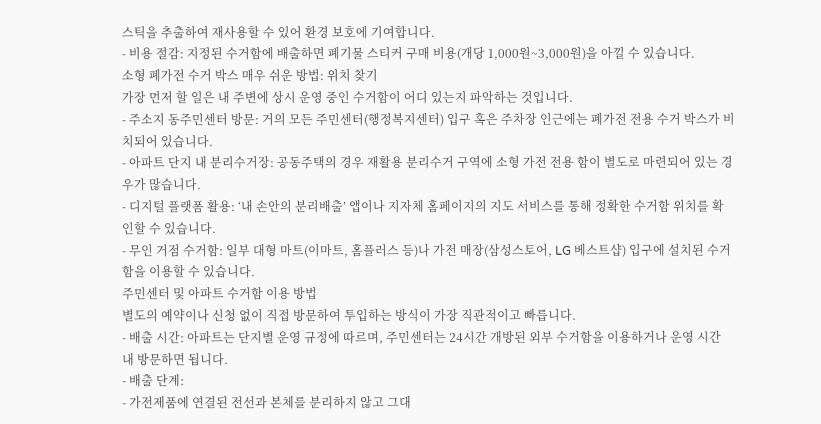스틱을 추출하여 재사용할 수 있어 환경 보호에 기여합니다.
- 비용 절감: 지정된 수거함에 배출하면 폐기물 스티커 구매 비용(개당 1,000원~3,000원)을 아낄 수 있습니다.
소형 폐가전 수거 박스 매우 쉬운 방법: 위치 찾기
가장 먼저 할 일은 내 주변에 상시 운영 중인 수거함이 어디 있는지 파악하는 것입니다.
- 주소지 동주민센터 방문: 거의 모든 주민센터(행정복지센터) 입구 혹은 주차장 인근에는 폐가전 전용 수거 박스가 비치되어 있습니다.
- 아파트 단지 내 분리수거장: 공동주택의 경우 재활용 분리수거 구역에 소형 가전 전용 함이 별도로 마련되어 있는 경우가 많습니다.
- 디지털 플랫폼 활용: ‘내 손안의 분리배출’ 앱이나 지자체 홈페이지의 지도 서비스를 통해 정확한 수거함 위치를 확인할 수 있습니다.
- 무인 거점 수거함: 일부 대형 마트(이마트, 홈플러스 등)나 가전 매장(삼성스토어, LG 베스트샵) 입구에 설치된 수거함을 이용할 수 있습니다.
주민센터 및 아파트 수거함 이용 방법
별도의 예약이나 신청 없이 직접 방문하여 투입하는 방식이 가장 직관적이고 빠릅니다.
- 배출 시간: 아파트는 단지별 운영 규정에 따르며, 주민센터는 24시간 개방된 외부 수거함을 이용하거나 운영 시간 내 방문하면 됩니다.
- 배출 단계:
- 가전제품에 연결된 전선과 본체를 분리하지 않고 그대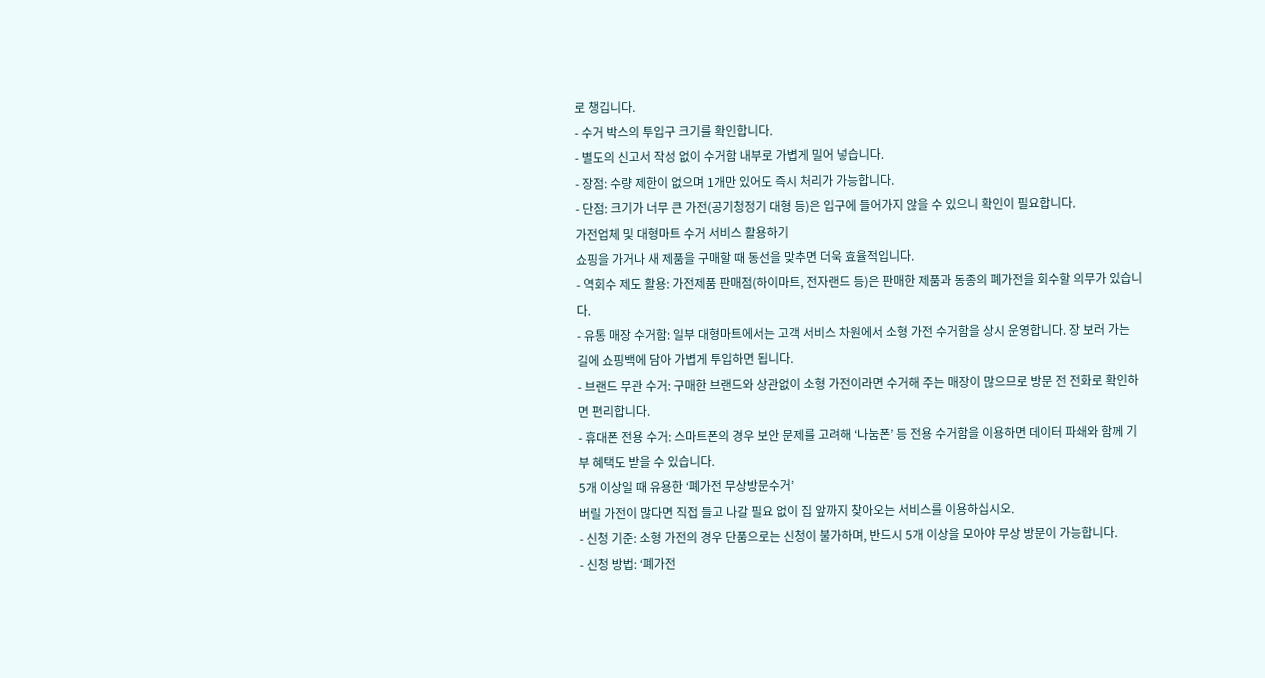로 챙깁니다.
- 수거 박스의 투입구 크기를 확인합니다.
- 별도의 신고서 작성 없이 수거함 내부로 가볍게 밀어 넣습니다.
- 장점: 수량 제한이 없으며 1개만 있어도 즉시 처리가 가능합니다.
- 단점: 크기가 너무 큰 가전(공기청정기 대형 등)은 입구에 들어가지 않을 수 있으니 확인이 필요합니다.
가전업체 및 대형마트 수거 서비스 활용하기
쇼핑을 가거나 새 제품을 구매할 때 동선을 맞추면 더욱 효율적입니다.
- 역회수 제도 활용: 가전제품 판매점(하이마트, 전자랜드 등)은 판매한 제품과 동종의 폐가전을 회수할 의무가 있습니다.
- 유통 매장 수거함: 일부 대형마트에서는 고객 서비스 차원에서 소형 가전 수거함을 상시 운영합니다. 장 보러 가는 길에 쇼핑백에 담아 가볍게 투입하면 됩니다.
- 브랜드 무관 수거: 구매한 브랜드와 상관없이 소형 가전이라면 수거해 주는 매장이 많으므로 방문 전 전화로 확인하면 편리합니다.
- 휴대폰 전용 수거: 스마트폰의 경우 보안 문제를 고려해 ‘나눔폰’ 등 전용 수거함을 이용하면 데이터 파쇄와 함께 기부 혜택도 받을 수 있습니다.
5개 이상일 때 유용한 ‘폐가전 무상방문수거’
버릴 가전이 많다면 직접 들고 나갈 필요 없이 집 앞까지 찾아오는 서비스를 이용하십시오.
- 신청 기준: 소형 가전의 경우 단품으로는 신청이 불가하며, 반드시 5개 이상을 모아야 무상 방문이 가능합니다.
- 신청 방법: ‘폐가전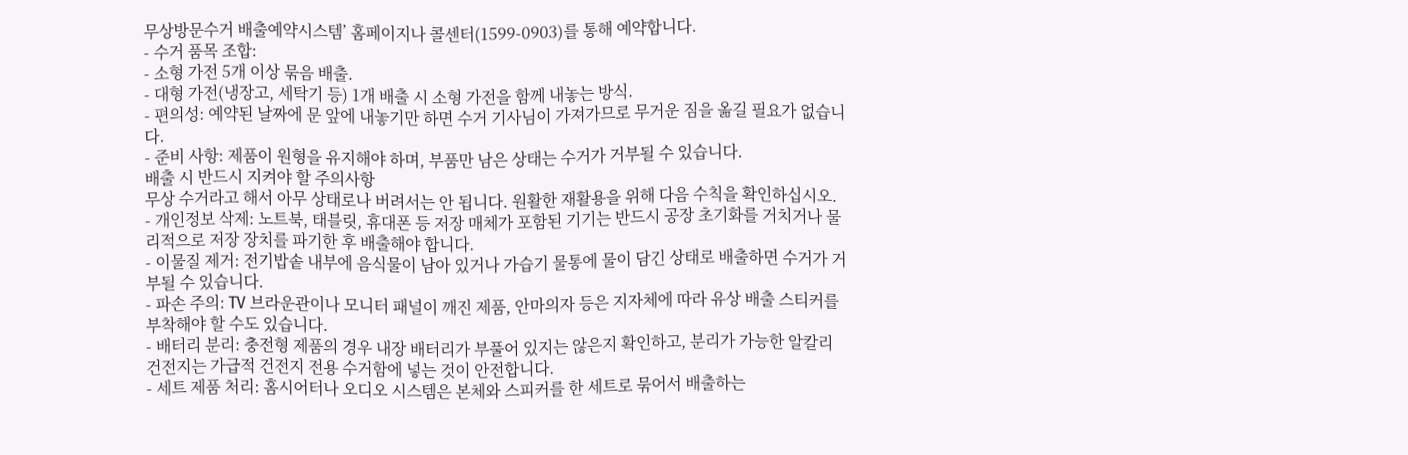무상방문수거 배출예약시스템’ 홈페이지나 콜센터(1599-0903)를 통해 예약합니다.
- 수거 품목 조합:
- 소형 가전 5개 이상 묶음 배출.
- 대형 가전(냉장고, 세탁기 등) 1개 배출 시 소형 가전을 함께 내놓는 방식.
- 편의성: 예약된 날짜에 문 앞에 내놓기만 하면 수거 기사님이 가져가므로 무거운 짐을 옮길 필요가 없습니다.
- 준비 사항: 제품이 원형을 유지해야 하며, 부품만 남은 상태는 수거가 거부될 수 있습니다.
배출 시 반드시 지켜야 할 주의사항
무상 수거라고 해서 아무 상태로나 버려서는 안 됩니다. 원활한 재활용을 위해 다음 수칙을 확인하십시오.
- 개인정보 삭제: 노트북, 태블릿, 휴대폰 등 저장 매체가 포함된 기기는 반드시 공장 초기화를 거치거나 물리적으로 저장 장치를 파기한 후 배출해야 합니다.
- 이물질 제거: 전기밥솥 내부에 음식물이 남아 있거나 가습기 물통에 물이 담긴 상태로 배출하면 수거가 거부될 수 있습니다.
- 파손 주의: TV 브라운관이나 모니터 패널이 깨진 제품, 안마의자 등은 지자체에 따라 유상 배출 스티커를 부착해야 할 수도 있습니다.
- 배터리 분리: 충전형 제품의 경우 내장 배터리가 부풀어 있지는 않은지 확인하고, 분리가 가능한 알칼리 건전지는 가급적 건전지 전용 수거함에 넣는 것이 안전합니다.
- 세트 제품 처리: 홈시어터나 오디오 시스템은 본체와 스피커를 한 세트로 묶어서 배출하는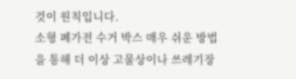것이 원칙입니다.
소형 폐가전 수거 박스 매우 쉬운 방법을 통해 더 이상 고물상이나 쓰레기장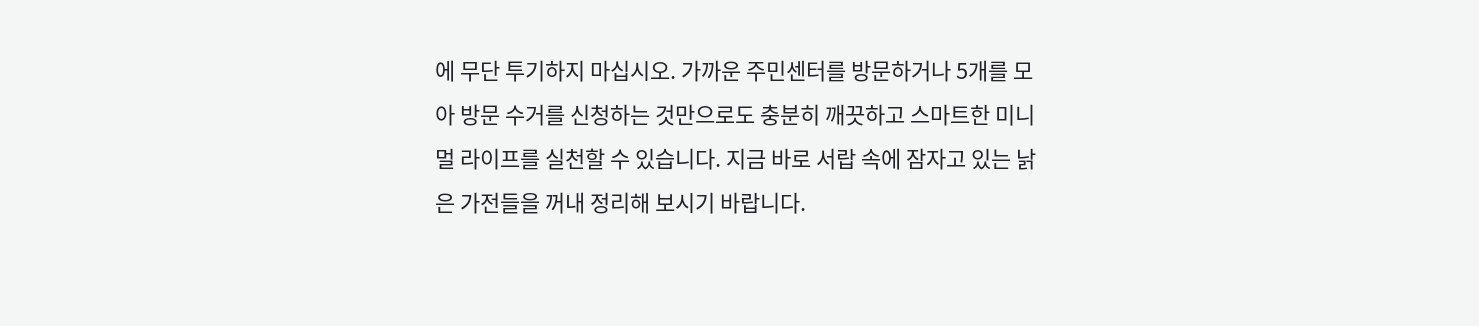에 무단 투기하지 마십시오. 가까운 주민센터를 방문하거나 5개를 모아 방문 수거를 신청하는 것만으로도 충분히 깨끗하고 스마트한 미니멀 라이프를 실천할 수 있습니다. 지금 바로 서랍 속에 잠자고 있는 낡은 가전들을 꺼내 정리해 보시기 바랍니다.